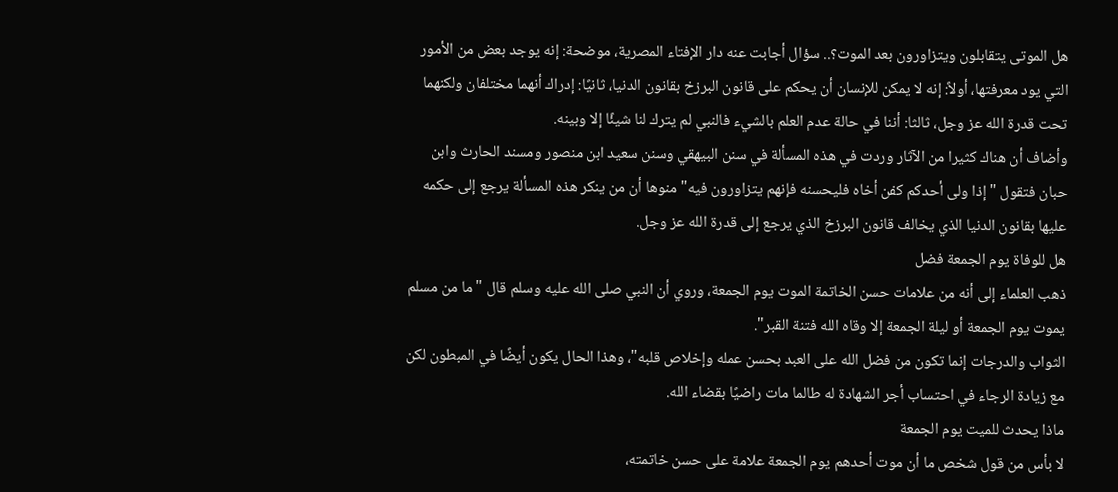هل الموتى يتقابلون ويتزاورون بعد الموت؟.. سؤال أجابت عنه دار الإفتاء المصرية، موضحة: إنه يوجد بعض من الأمور التي يود معرفتها، أولاً: إنه لا يمكن للإنسان أن يحكم على قانون البرزخ بقانون الدنيا، ثانيًا: إدراك أنهما مختلفان ولكنهما تحت قدرة الله عز وجل، ثالثا: أننا في حالة عدم العلم بالشيء فالنبي لم يترك لنا شيئًا إلا وبينه.
وأضاف أن هناك كثيرا من الآثار وردت في هذه المسألة في سنن البيهقي وسنن سعيد ابن منصور ومسند الحارث وابن حبان فتقول "إذا ولى أحدكم كفن أخاه فليحسنه فإنهم يتزاورون فيه" منوها أن من ينكر هذه المسألة يرجع إلى حكمه عليها بقانون الدنيا الذي يخالف قانون البرزخ الذي يرجع إلى قدرة الله عز وجل.
هل للوفاة يوم الجمعة فضل
ذهب العلماء إلى أنه من علامات حسن الخاتمة الموت يوم الجمعة، وروي أن النبي صلى الله عليه وسلم قال "ما من مسلم يموت يوم الجمعة أو ليلة الجمعة إلا وقاه الله فتنة القبر".
الثواب والدرجات إنما تكون من فضل الله على العبد بحسن عمله وإخلاص قلبه"، وهذا الحال يكون أيضًا في المبطون لكن مع زيادة الرجاء في احتساب أجر الشهادة له طالما مات راضيًا بقضاء الله.
ماذا يحدث للميت يوم الجمعة
لا بأس من قول شخص ما أن موت أحدهم يوم الجمعة علامة على حسن خاتمته،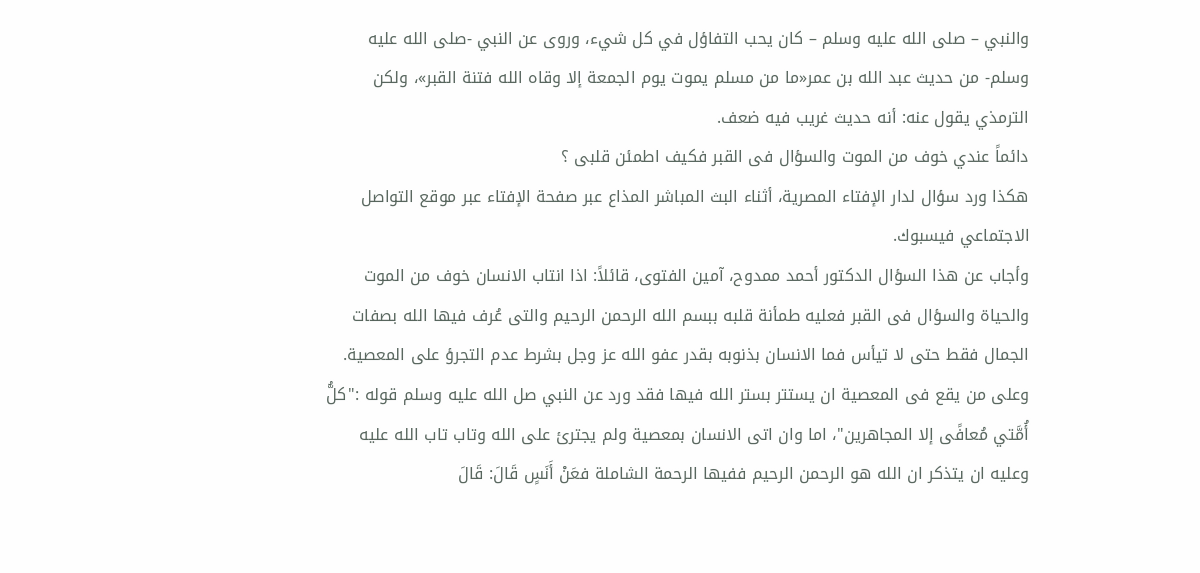والنبي – صلى الله عليه وسلم – كان يحب التفاؤل في كل شيء، وروى عن النبي -صلى الله عليه وسلم- من حديث عبد الله بن عمر«ما من مسلم يموت يوم الجمعة إلا وقاه الله فتنة القبر»، ولكن الترمذي يقول عنه: أنه حديث غريب فيه ضعف.
دائماً عندي خوف من الموت والسؤال فى القبر فكيف اطمئن قلبى ؟
هكذا ورد سؤال لدار الإفتاء المصرية، أثناء البث المباشر المذاع عبر صفحة الإفتاء عبر موقع التواصل الاجتماعي فيسبوك.
وأجاب عن هذا السؤال الدكتور أحمد ممدوح، آمين الفتوى، قائلاً: اذا انتاب الانسان خوف من الموت والحياة والسؤال فى القبر فعليه طمأنة قلبه ببسم الله الرحمن الرحيم والتى عُرف فيها الله بصفات الجمال فقط حتى لا تيأس فما الانسان بذنوبه بقدر عفو الله عز وجل بشرط عدم التجرؤ على المعصية.
وعلى من يقع فى المعصية ان يستتر بستر الله فيها فقد ورد عن النبي صل الله عليه وسلم قوله :"كلُّ أُمَّتي مُعافًى إلا المجاهرين"، اما وان اتى الانسان بمعصية ولم يجترئ على الله وتاب تاب الله عليه وعليه ان يتذكر ان الله هو الرحمن الرحيم ففيها الرحمة الشاملة فعَنْ أَنَسٍ قَالَ: قَالَ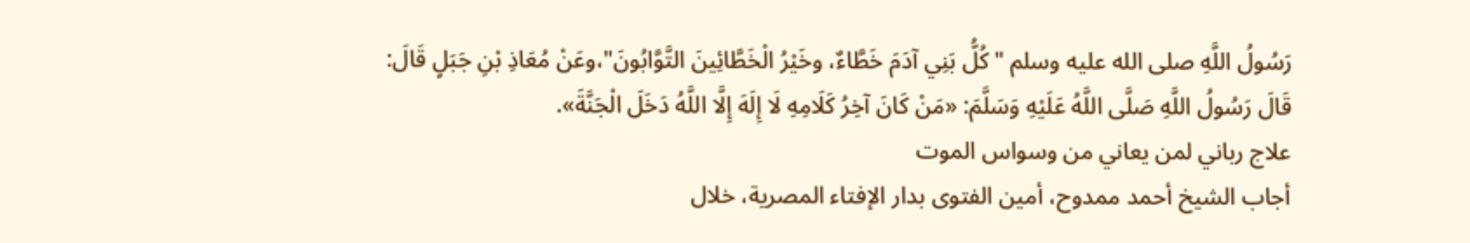رَسُولُ اللَّهِ صلى الله عليه وسلم "كُلُّ بَنِي آدَمَ خَطَّاءٌ، وخَيْرُ الْخَطَّائِينَ التَّوَّابُونَ"،وعَنْ مُعَاذِ بْنِ جَبَلٍ قَالَ: قَالَ رَسُولُ اللَّهِ صَلَّى اللَّهُ عَلَيْهِ وَسَلَّمَ: «مَنْ كَانَ آخِرُ كَلَامِهِ لَا إِلَهَ إِلَّا اللَّهُ دَخَلَ الْجَنَّةَ».
علاج رباني لمن يعاني من وسواس الموت
أجاب الشيخ أحمد ممدوح، أمين الفتوى بدار الإفتاء المصرية، خلال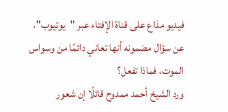فيديو مذاع على قناة الإفتاء عبر "يوتيوب"، عن سؤال مضمونه أنها تعاني دائمًا من وسواس الموت، فماذا تفعل؟
ورد الشيخ أحمد ممدوح قائلًا إن شعور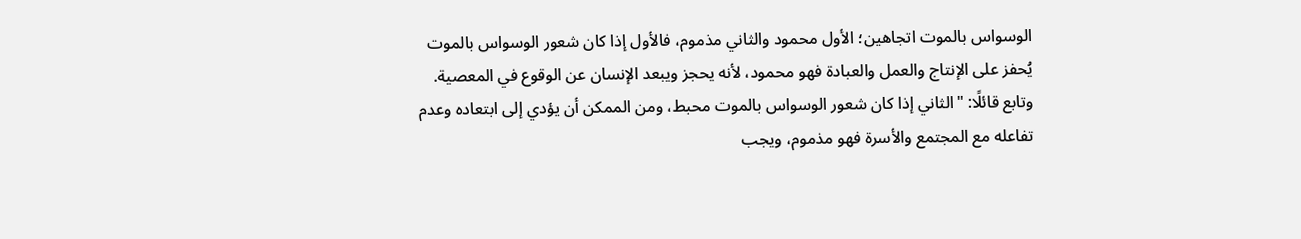الوسواس بالموت اتجاهين؛ الأول محمود والثاني مذموم، فالأول إذا كان شعور الوسواس بالموت يُحفز على الإنتاج والعمل والعبادة فهو محمود، لأنه يحجز ويبعد الإنسان عن الوقوع في المعصية.
وتابع قائلًا: "الثاني إذا كان شعور الوسواس بالموت محبط، ومن الممكن أن يؤدي إلى ابتعاده وعدم تفاعله مع المجتمع والأسرة فهو مذموم، ويجب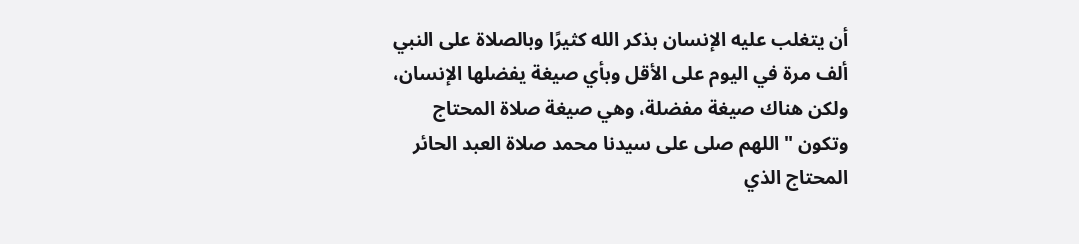أن يتغلب عليه الإنسان بذكر الله كثيرًا وبالصلاة على النبي ألف مرة في اليوم على الأقل وبأي صيغة يفضلها الإنسان، ولكن هناك صيغة مفضلة، وهي صيغة صلاة المحتاج وتكون " اللهم صلى على سيدنا محمد صلاة العبد الحائر المحتاج الذي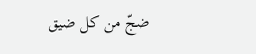ضجّ من كل ضيق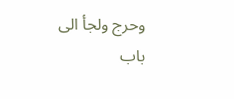وحرج ولجأ الى باب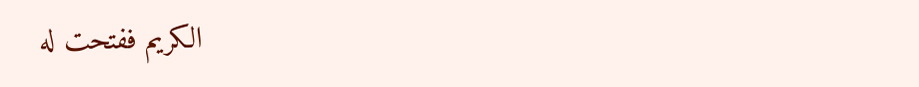الكريم ففتحت له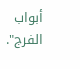أبواب الفرج".